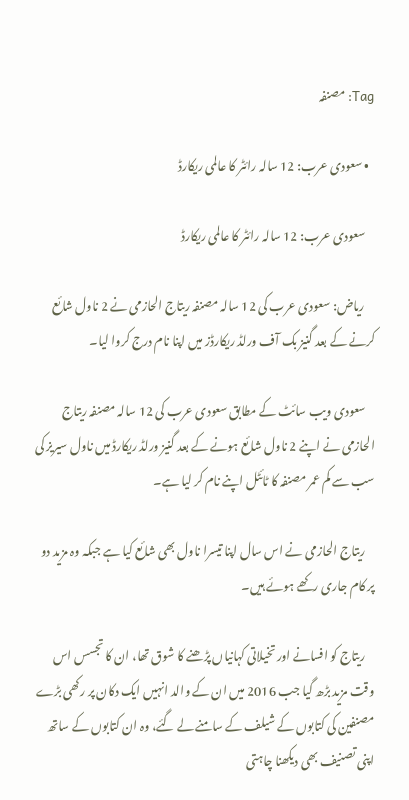Tag: مصنفہ

  • سعودی عرب: 12 سالہ رائٹر کا عالمی ریکارڈ

    سعودی عرب: 12 سالہ رائٹر کا عالمی ریکارڈ

    ریاض: سعودی عرب کی 12 سالہ مصنفہ ریتاج الحازمی نے 2 ناول شائع کرنے کے بعد گنیز بک آف ورلڈ ریکارڈز میں اپنا نام درج کروا لیا۔

    سعودی ویب سائٹ کے مطابق سعودی عرب کی 12 سالہ مصنفہ ریتاج الحازمی نے اپنے 2 ناول شائع ہونے کے بعد گنیز ورلڈ ریکارڈ میں ناول سیریز کی سب سے کم عمر مصنفہ کا ٹائٹل اپنے نام کر لیا ہے۔

    ریتاج الحازمی نے اس سال اپنا تیسرا ناول بھی شائع کیا ہے جبکہ وہ مزید دو پر کام جاری رکھے ہوئے ہیں۔

    ریتاج کو افسانے اور تخیلاتی کہانیاں پڑھنے کا شوق تھا، ان کا تجسس اس وقت مزید بڑھ گیا جب 2016 میں ان کے والد انہیں ایک دکان پر رکھی بڑے مصنفین کی کتابوں کے شیلف کے سامنے لے گئے، وہ ان کتابوں کے ساتھ اپنی تصنیف بھی دیکھنا چاہتی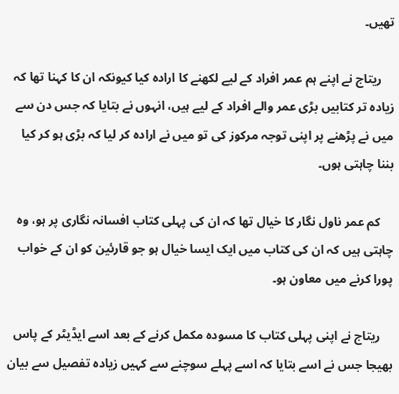تھیں۔

    ریتاج نے اپنے ہم عمر افراد کے لیے لکھنے کا ارادہ کیا کیونکہ ان کا کہنا تھا کہ زیادہ تر کتابیں بڑی عمر والے افراد کے لیے ہیں، انہوں نے بتایا کہ جس دن سے میں نے پڑھنے پر اپنی توجہ مرکوز کی تو میں نے ارادہ کر لیا کہ بڑی ہو کر کیا بننا چاہتی ہوں۔

    کم عمر ناول نگار کا خیال تھا کہ ان کی پہلی کتاب افسانہ نگاری پر ہو، وہ چاہتی ہیں کہ ان کی کتاب میں ایک ایسا خیال ہو جو قارئین کو ان کے خواب پورا کرنے میں معاون ہو۔

    ریتاج نے اپنی پہلی کتاب کا مسودہ مکمل کرنے کے بعد اسے ایڈیٹر کے پاس بھیجا جس نے اسے بتایا کہ اسے پہلے سوچنے سے کہیں زیادہ تفصیل سے بیان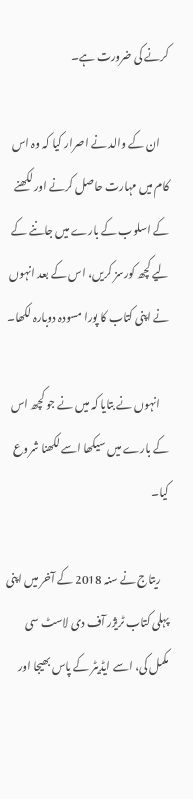کرنے کی ضرورت ہے۔

    ان کے والد نے اصرار کیا کہ وہ اس کام میں مہارت حاصل کرنے اور لکھنے کے اسلوب کے بارے میں جاننے کے لیے کچھ کورسز کریں، اس کے بعد انہوں نے اپنی کتاب کا پورا مسودہ دوبارہ لکھا۔

    انہوں نے بتایا کہ میں نے جو کچھ اس کے بارے میں سیکھا اسے لکھنا شروع کیا۔

    ریتاج نے سنہ 2018 کے آخر میں اپنی پہلی کتاب ٹریژر آف دی لاسٹ سی مکمل کی، اسے ایڈیٹر کے پاس بھیجا اور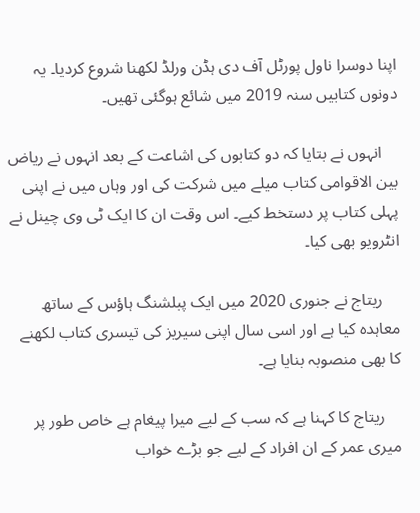اپنا دوسرا ناول پورٹل آف دی ہڈن ورلڈ لکھنا شروع کردیا۔ یہ دونوں کتابیں سنہ 2019 میں شائع ہوگئی تھیں۔

    انہوں نے بتایا کہ دو کتابوں کی اشاعت کے بعد انہوں نے ریاض بین الاقوامی کتاب میلے میں شرکت کی اور وہاں میں نے اپنی پہلی کتاب پر دستخط کیے۔ اس وقت ان کا ایک ٹی وی چینل نے انٹرویو بھی کیا۔

    ریتاج نے جنوری 2020 میں ایک پبلشنگ ہاؤس کے ساتھ معاہدہ کیا ہے اور اسی سال اپنی سیریز کی تیسری کتاب لکھنے کا بھی منصوبہ بنایا ہے۔

    ریتاج کا کہنا ہے کہ سب کے لیے میرا پیغام ہے خاص طور پر میری عمر کے ان افراد کے لیے جو بڑے خواب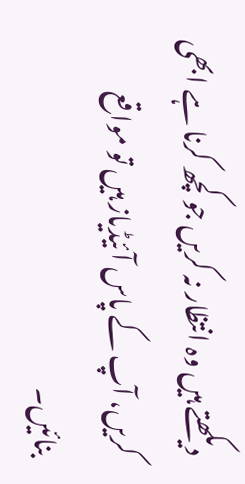دیکھتے ہیں وہ انتظار نہ کریں جو کچھ کرنا ہے ابھی کریں، آپ کے پاس آئیڈیاز ہیں تو مواقع بنائیں۔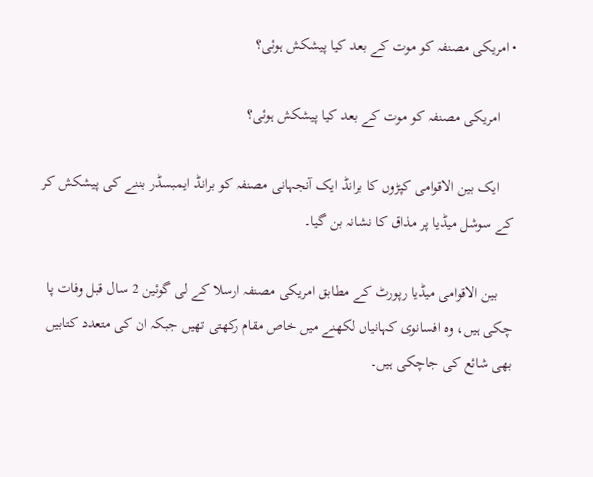• امریکی مصنفہ کو موت کے بعد کیا پیشکش ہوئی؟

    امریکی مصنفہ کو موت کے بعد کیا پیشکش ہوئی؟

    ایک بین الاقوامی کپڑوں کا برانڈ ایک آنجہانی مصنفہ کو برانڈ ایمبسڈر بننے کی پیشکش کر کے سوشل میڈیا پر مذاق کا نشانہ بن گیا۔

    بین الاقوامی میڈیا رپورٹ کے مطابق امریکی مصنفہ ارسلا کے لی گوئین 2 سال قبل وفات پا چکی ہیں، وہ افسانوی کہانیاں لکھنے میں خاص مقام رکھتی تھیں جبکہ ان کی متعدد کتابیں بھی شائع کی جاچکی ہیں۔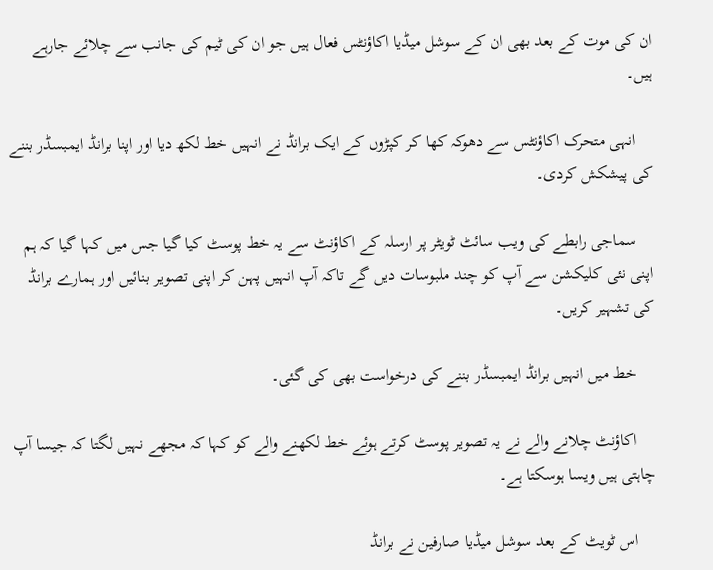ان کی موت کے بعد بھی ان کے سوشل میڈیا اکاؤنٹس فعال ہیں جو ان کی ٹیم کی جانب سے چلائے جارہے ہیں۔

    انہی متحرک اکاؤنٹس سے دھوکہ کھا کر کپڑوں کے ایک برانڈ نے انہیں خط لکھ دیا اور اپنا برانڈ ایمبسڈر بننے کی پیشکش کردی۔

    سماجی رابطے کی ویب سائٹ ٹویٹر پر ارسلہ کے اکاؤنٹ سے یہ خط پوسٹ کیا گیا جس میں کہا گیا کہ ہم اپنی نئی کلیکشن سے آپ کو چند ملبوسات دیں گے تاکہ آپ انہیں پہن کر اپنی تصویر بنائیں اور ہمارے برانڈ کی تشہیر کریں۔

    خط میں انہیں برانڈ ایمبسڈر بننے کی درخواست بھی کی گئی۔

    اکاؤنٹ چلانے والے نے یہ تصویر پوسٹ کرتے ہوئے خط لکھنے والے کو کہا کہ مجھے نہیں لگتا کہ جیسا آپ چاہتی ہیں ویسا ہوسکتا ہے۔

    اس ٹویٹ کے بعد سوشل میڈیا صارفین نے برانڈ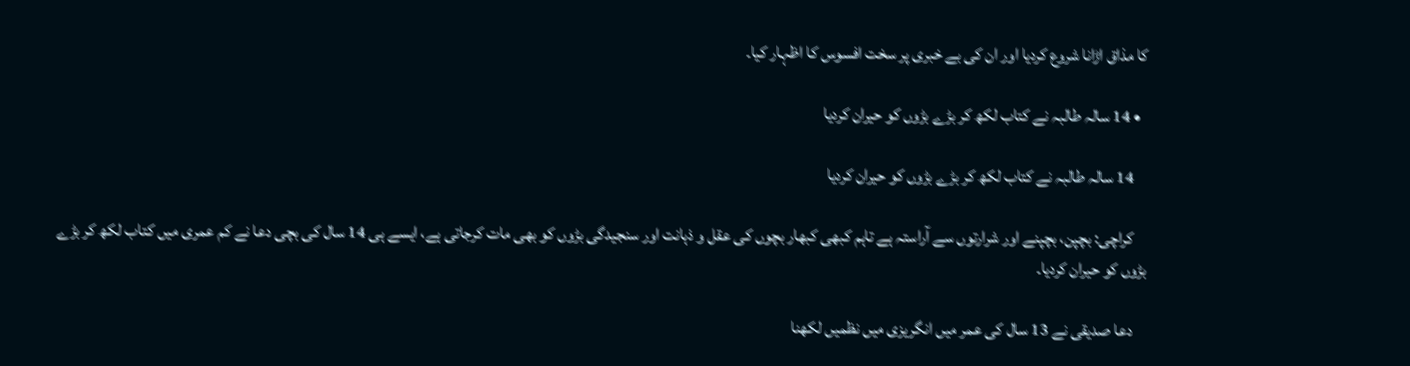کا مذاق اڑانا شروع کردیا اور ان کی بے خبری پر سخت افسوس کا اظہار کیا۔

  • 14 سالہ طالبہ نے کتاب لکھ کر بڑے بڑوں کو حیران کردیا

    14 سالہ طالبہ نے کتاب لکھ کر بڑے بڑوں کو حیران کردیا

    کراچی: بچپن، بچپنے اور شرارتوں سے آراستہ ہے تاہم کبھی کبھار بچوں کی عقل و ذہانت اور سنجیدگی بڑوں کو بھی مات کرجاتی ہے، ایسے ہی 14 سال کی بچی دعا نے کم عمری میں کتاب لکھ کر بڑے بڑوں کو حیران کردیا۔

    دعا صدیقی نے 13 سال کی عمر میں انگریزی میں نظمیں لکھنا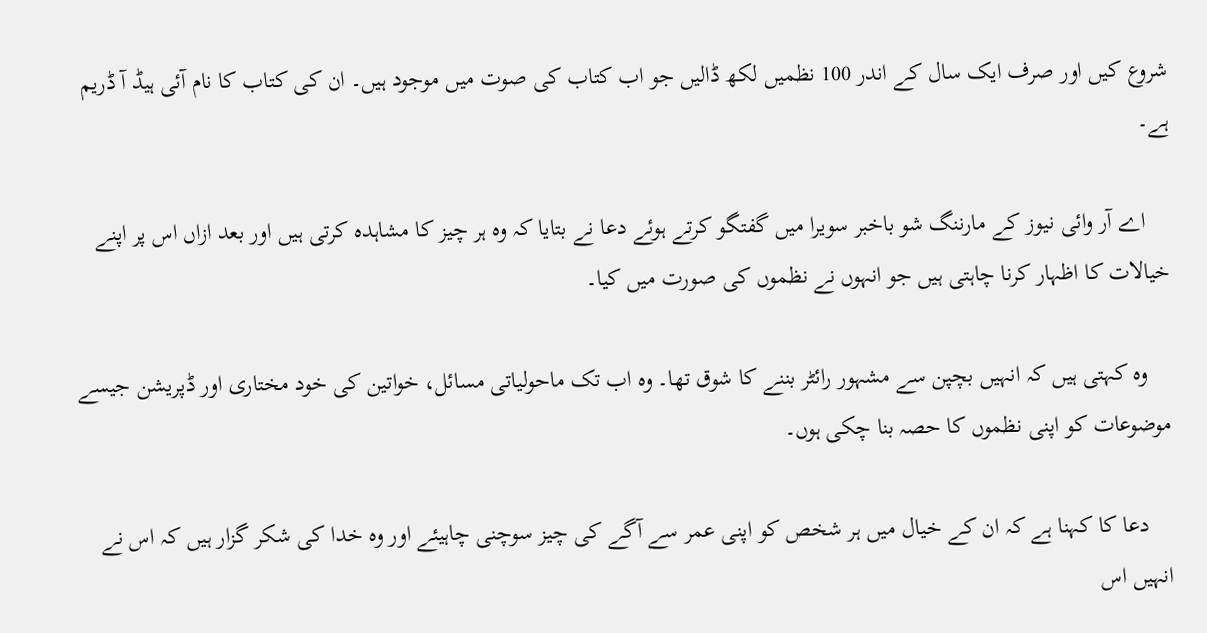شروع کیں اور صرف ایک سال کے اندر 100 نظمیں لکھ ڈالیں جو اب کتاب کی صوت میں موجود ہیں۔ ان کی کتاب کا نام آئی ہیڈ آ ڈریم ہے۔

    اے آر وائی نیوز کے مارننگ شو باخبر سویرا میں گفتگو کرتے ہوئے دعا نے بتایا کہ وہ ہر چیز کا مشاہدہ کرتی ہیں اور بعد ازاں اس پر اپنے خیالات کا اظہار کرنا چاہتی ہیں جو انہوں نے نظموں کی صورت میں کیا۔

    وہ کہتی ہیں کہ انہیں بچپن سے مشہور رائٹر بننے کا شوق تھا۔ وہ اب تک ماحولیاتی مسائل، خواتین کی خود مختاری اور ڈپریشن جیسے موضوعات کو اپنی نظموں کا حصہ بنا چکی ہوں۔

    دعا کا کہنا ہے کہ ان کے خیال میں ہر شخص کو اپنی عمر سے آگے کی چیز سوچنی چاہیئے اور وہ خدا کی شکر گزار ہیں کہ اس نے انہیں اس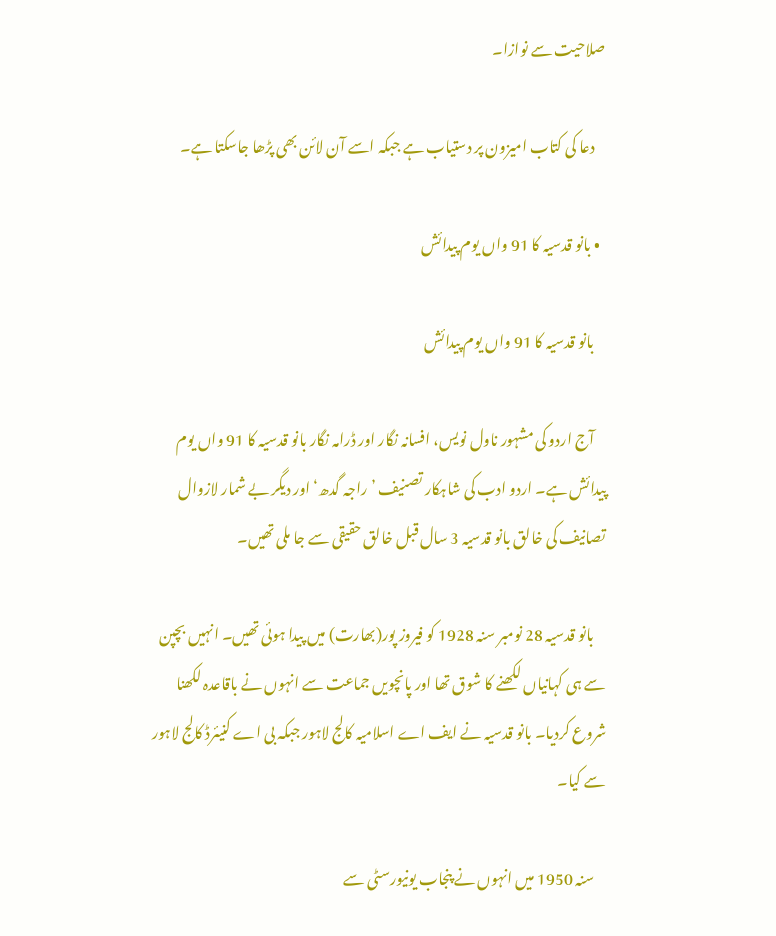صلاحیت سے نوازا۔

    دعا کی کتاب امیزون پر دستیاب ہے جبکہ اسے آن لائن بھی پڑھا جاسکتا ہے۔

  • بانو قدسیہ کا 91 واں یوم پیدائش

    بانو قدسیہ کا 91 واں یوم پیدائش

    آج اردو کی مشہور ناول نویس، افسانہ نگار اور ڈرامہ نگار بانو قدسیہ کا 91 واں یوم پیدائش ہے۔ اردو ادب کی شاہکار تصنیف ’راجہ گدھ‘ اور دیگر بے شمار لازوال تصانیف کی خالق بانو قدسیہ 3 سال قبل خالق حقیقی سے جا ملی تھیں۔

    بانو قدسیہ 28 نومبر سنہ 1928 کو فیروز پور(بھارت) میں پیدا ہوئی تھیں۔ انہیں بچپن سے ہی کہانیاں لکھنے کا شوق تھا اور پانچویں جماعت سے انہوں نے باقاعدہ لکھنا شروع کردیا۔ بانو قدسیہ نے ایف اے اسلامیہ کالج لاہور جبکہ بی اے کنیئرڈ کالج لاہور سے کیا۔

    سنہ 1950 میں انہوں نے پنجاب یونیورسٹی سے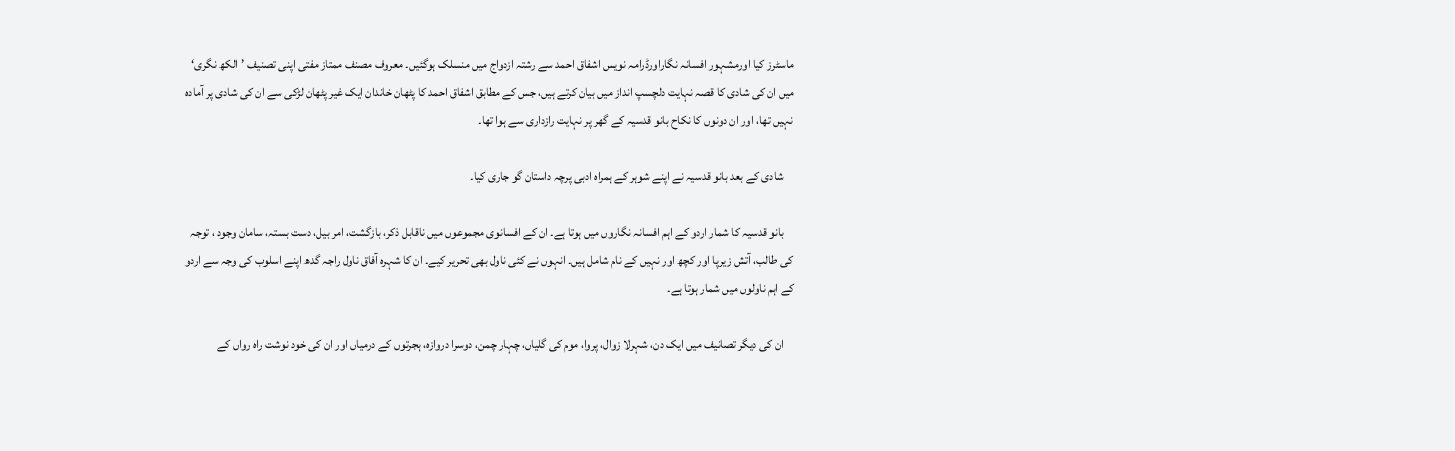ماسٹرز کیا اورمشہور افسانہ نگاراورڈرامہ نویس اشفاق احمد سے رشتہ ازدواج میں منسلک ہوگئیں۔ معروف مصنف ممتاز مفتی اپنی تصنیف ’الکھ نگری‘ میں ان کی شادی کا قصہ نہایت دلچسپ انداز میں بیان کرتے ہیں، جس کے مطابق اشفاق احمد کا پٹھان خاندان ایک غیر پٹھان لڑکی سے ان کی شادی پر آمادہ نہیں تھا، اور ان دونوں کا نکاح بانو قدسیہ کے گھر پر نہایت رازداری سے ہوا تھا۔

    شادی کے بعد بانو قدسیہ نے اپنے شوہر کے ہمراہ ادبی پرچہ داستان گو جاری کیا۔

    بانو قدسیہ کا شمار اردو کے اہم افسانہ نگاروں میں ہوتا ہے۔ ان کے افسانوی مجموعوں میں ناقابل ذکر، بازگشت، امر بیل، دست بستہ، سامان وجود ، توجہ کی طالب، آتش زیرپا اور کچھ اور نہیں کے نام شامل ہیں۔ انہوں نے کئی ناول بھی تحریر کیے۔ ان کا شہرہ آفاق ناول راجہ گدھ اپنے اسلوب کی وجہ سے اردو کے اہم ناولوں میں شمار ہوتا ہے۔

    ان کی دیگر تصانیف میں ایک دن، شہرلا زوال، پروا، موم کی گلیاں، چہار چمن، دوسرا دروازہ، ہجرتوں کے درمیاں اور ان کی خود نوشت راہ رواں کے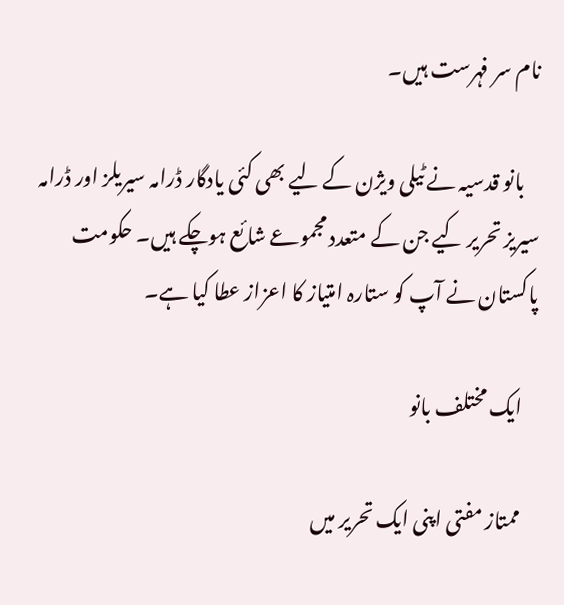نام سر فہرست ہیں۔

    بانو قدسیہ نے ٹیلی ویژن کے لیے بھی کئی یادگار ڈرامہ سیریلز اور ڈرامہ سیریز تحریر کیے جن کے متعدد مجموعے شائع ہوچکے ہیں۔ حکومت پاکستان نے آپ کو ستارہ امتیاز کا اعزاز عطا کیا ہے۔

    ایک مختلف بانو

    ممتاز مفتی اپنی ایک تحریر میں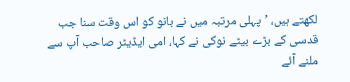لکھتے ہیں، ’پہلی مرتبہ میں نے بانو کو اس وقت سنا جب قدسی کے بڑے بیٹے نوکی نے کہا، امی ایڈیٹر صاحب آپ سے ملنے آئے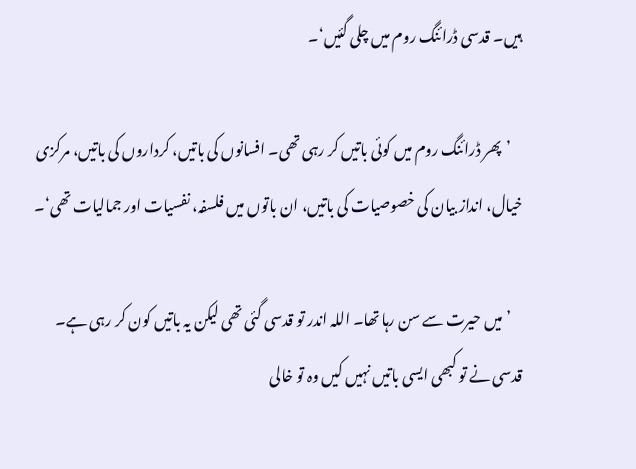ہیں۔ قدسی ڈرائنگ روم میں چلی گئیں‘۔

    ’پھر ڈرائنگ روم میں کوئی باتیں کر رہی تھی۔ افسانوں کی باتیں، کرداروں کی باتیں، مرکزی خیال، انداز بیان کی خصوصیات کی باتیں، ان باتوں میں فلسفہ، نفسیات اور جمالیات تھی‘۔

    ’میں حیرت سے سن رہا تھا۔ اللہ اندر تو قدسی گئی تھی لیکن یہ باتیں کون کر رہی ہے۔ قدسی نے تو کبھی ایسی باتیں نہیں کیں وہ تو خالی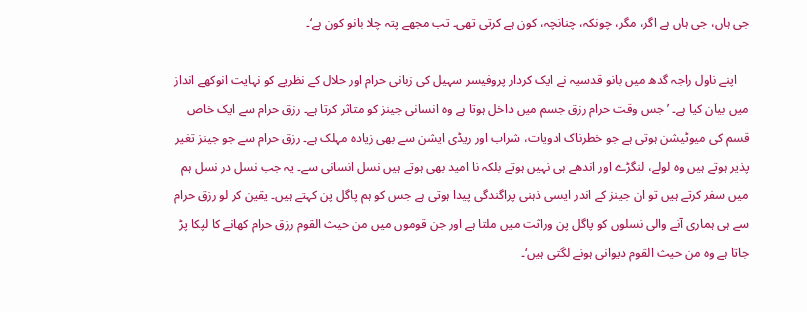جی ہاں، جی ہاں ہے اگر، مگر، چونکہ، چنانچہ، کون ہے کرتی تھی۔ تب مجھے پتہ چلا بانو کون ہے‘۔

    اپنے ناول راجہ گدھ میں بانو قدسیہ نے ایک کردار پروفیسر سہیل کی زبانی حرام اور حلال کے نظریے کو نہایت انوکھے انداز میں بیان کیا ہے۔ ’جس وقت حرام رزق جسم میں داخل ہوتا ہے وہ انسانی جینز کو متاثر کرتا ہے۔ رزق حرام سے ایک خاص قسم کی میوٹیشن ہوتی ہے جو خطرناک ادویات، شراب اور ریڈی ایشن سے بھی زیادہ مہلک ہے۔ رزق حرام سے جو جینز تغیر پذیر ہوتے ہیں وہ لولے، لنگڑے اور اندھے ہی نہیں ہوتے بلکہ نا امید بھی ہوتے ہیں نسل انسانی سے۔ یہ جب نسل در نسل ہم میں سفر کرتے ہیں تو ان جینز کے اندر ایسی ذہنی پراگندگی پیدا ہوتی ہے جس کو ہم پاگل پن کہتے ہیں۔ یقین کر لو رزق حرام سے ہی ہماری آنے والی نسلوں کو پاگل پن وراثت میں ملتا ہے اور جن قوموں میں من حیث القوم رزق حرام کھانے کا لپکا پڑ جاتا ہے وہ من حیث القوم دیوانی ہونے لگتی ہیں‘۔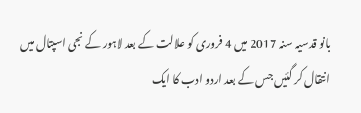بانو قدسیہ سنہ 2017 میں 4 فروری کو علالت کے بعد لاہور کے نجی اسپتال میں انتقال کر گئیں جس کے بعد اردو ادب کا ایک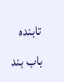تابندہ باب بند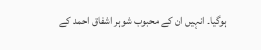ہوگیا۔ انہیں ان کے محبوب شوہر اشفاق احمد کے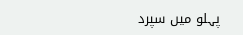پہلو میں سپرد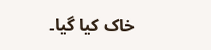خاک کیا گیا۔